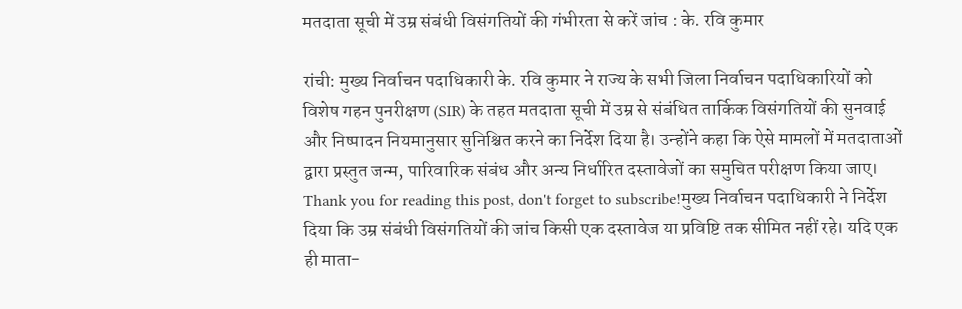मतदाता सूची में उम्र संबंधी विसंगतियों की गंभीरता से करें जांच : के. रवि कुमार

रांची: मुख्य निर्वाचन पदाधिकारी के. रवि कुमार ने राज्य के सभी जिला निर्वाचन पदाधिकारियों को विशेष गहन पुनरीक्षण (SIR) के तहत मतदाता सूची में उम्र से संबंधित तार्किक विसंगतियों की सुनवाई और निष्पादन नियमानुसार सुनिश्चित करने का निर्देश दिया है। उन्होंने कहा कि ऐसे मामलों में मतदाताओं द्वारा प्रस्तुत जन्म, पारिवारिक संबंध और अन्य निर्धारित दस्तावेजों का समुचित परीक्षण किया जाए।
Thank you for reading this post, don't forget to subscribe!मुख्य निर्वाचन पदाधिकारी ने निर्देश दिया कि उम्र संबंधी विसंगतियों की जांच किसी एक दस्तावेज या प्रविष्टि तक सीमित नहीं रहे। यदि एक ही माता-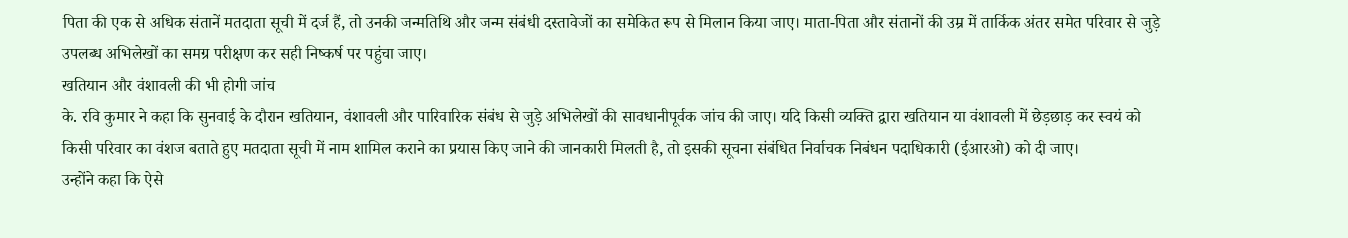पिता की एक से अधिक संतानें मतदाता सूची में दर्ज हैं, तो उनकी जन्मतिथि और जन्म संबंधी दस्तावेजों का समेकित रूप से मिलान किया जाए। माता-पिता और संतानों की उम्र में तार्किक अंतर समेत परिवार से जुड़े उपलब्ध अभिलेखों का समग्र परीक्षण कर सही निष्कर्ष पर पहुंचा जाए।
खतियान और वंशावली की भी होगी जांच
के. रवि कुमार ने कहा कि सुनवाई के दौरान खतियान, वंशावली और पारिवारिक संबंध से जुड़े अभिलेखों की सावधानीपूर्वक जांच की जाए। यदि किसी व्यक्ति द्वारा खतियान या वंशावली में छेड़छाड़ कर स्वयं को किसी परिवार का वंशज बताते हुए मतदाता सूची में नाम शामिल कराने का प्रयास किए जाने की जानकारी मिलती है, तो इसकी सूचना संबंधित निर्वाचक निबंधन पदाधिकारी (ईआरओ) को दी जाए।
उन्होंने कहा कि ऐसे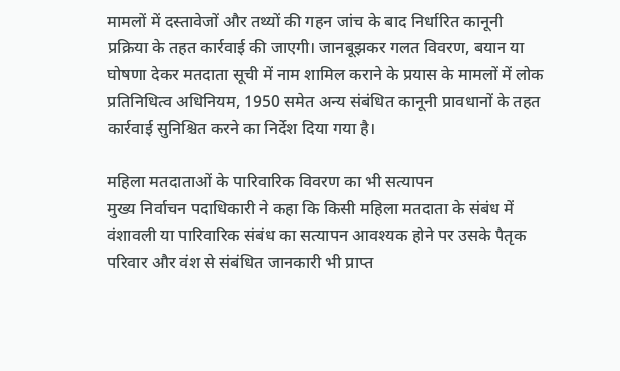मामलों में दस्तावेजों और तथ्यों की गहन जांच के बाद निर्धारित कानूनी प्रक्रिया के तहत कार्रवाई की जाएगी। जानबूझकर गलत विवरण, बयान या घोषणा देकर मतदाता सूची में नाम शामिल कराने के प्रयास के मामलों में लोक प्रतिनिधित्व अधिनियम, 1950 समेत अन्य संबंधित कानूनी प्रावधानों के तहत कार्रवाई सुनिश्चित करने का निर्देश दिया गया है।

महिला मतदाताओं के पारिवारिक विवरण का भी सत्यापन
मुख्य निर्वाचन पदाधिकारी ने कहा कि किसी महिला मतदाता के संबंध में वंशावली या पारिवारिक संबंध का सत्यापन आवश्यक होने पर उसके पैतृक परिवार और वंश से संबंधित जानकारी भी प्राप्त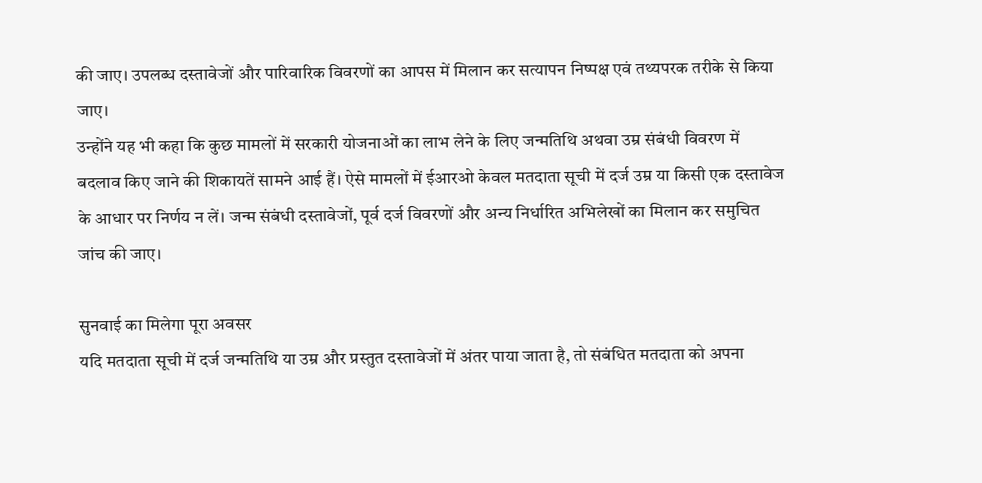की जाए। उपलब्ध दस्तावेजों और पारिवारिक विवरणों का आपस में मिलान कर सत्यापन निष्पक्ष एवं तथ्यपरक तरीके से किया जाए।
उन्होंने यह भी कहा कि कुछ मामलों में सरकारी योजनाओं का लाभ लेने के लिए जन्मतिथि अथवा उम्र संबंधी विवरण में बदलाव किए जाने की शिकायतें सामने आई हैं। ऐसे मामलों में ईआरओ केवल मतदाता सूची में दर्ज उम्र या किसी एक दस्तावेज के आधार पर निर्णय न लें। जन्म संबंधी दस्तावेजों, पूर्व दर्ज विवरणों और अन्य निर्धारित अभिलेखों का मिलान कर समुचित जांच की जाए।

सुनवाई का मिलेगा पूरा अवसर
यदि मतदाता सूची में दर्ज जन्मतिथि या उम्र और प्रस्तुत दस्तावेजों में अंतर पाया जाता है, तो संबंधित मतदाता को अपना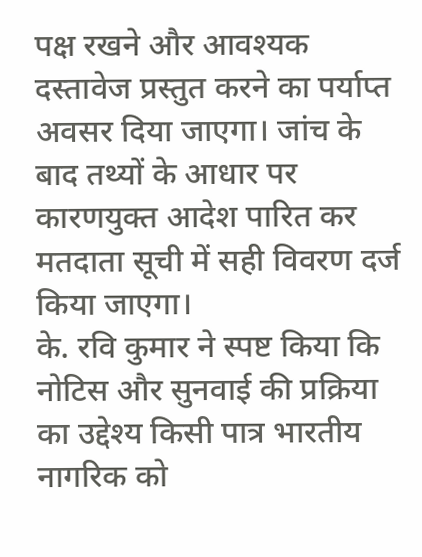पक्ष रखने और आवश्यक दस्तावेज प्रस्तुत करने का पर्याप्त अवसर दिया जाएगा। जांच के बाद तथ्यों के आधार पर कारणयुक्त आदेश पारित कर मतदाता सूची में सही विवरण दर्ज किया जाएगा।
के. रवि कुमार ने स्पष्ट किया कि नोटिस और सुनवाई की प्रक्रिया का उद्देश्य किसी पात्र भारतीय नागरिक को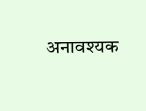अनावश्यक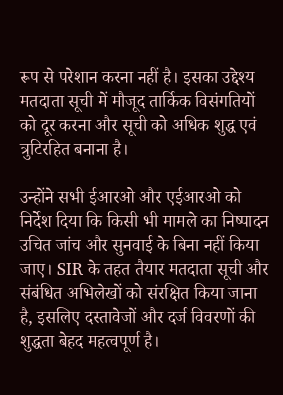रूप से परेशान करना नहीं है। इसका उद्देश्य मतदाता सूची में मौजूद तार्किक विसंगतियों को दूर करना और सूची को अधिक शुद्ध एवं त्रुटिरहित बनाना है।

उन्होंने सभी ईआरओ और एईआरओ को निर्देश दिया कि किसी भी मामले का निष्पादन उचित जांच और सुनवाई के बिना नहीं किया जाए। SIR के तहत तैयार मतदाता सूची और संबंधित अभिलेखों को संरक्षित किया जाना है, इसलिए दस्तावेजों और दर्ज विवरणों की शुद्धता बेहद महत्वपूर्ण है।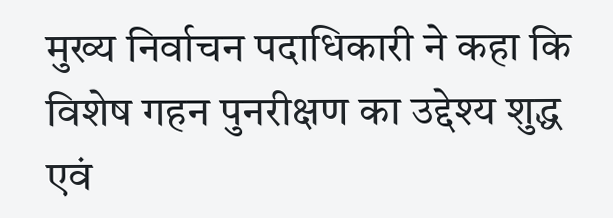मुख्य निर्वाचन पदाधिकारी ने कहा कि विशेष गहन पुनरीक्षण का उद्देश्य शुद्ध एवं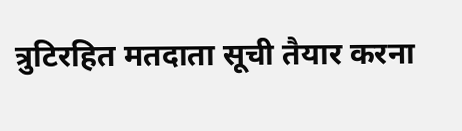त्रुटिरहित मतदाता सूची तैयार करना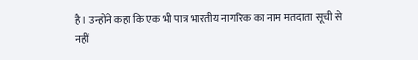है। उन्होंने कहा कि एक भी पात्र भारतीय नागरिक का नाम मतदाता सूची से नहीं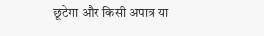छूटेगा और किसी अपात्र या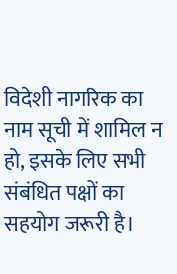विदेशी नागरिक का नाम सूची में शामिल न हो, इसके लिए सभी संबंधित पक्षों का सहयोग जरूरी है।